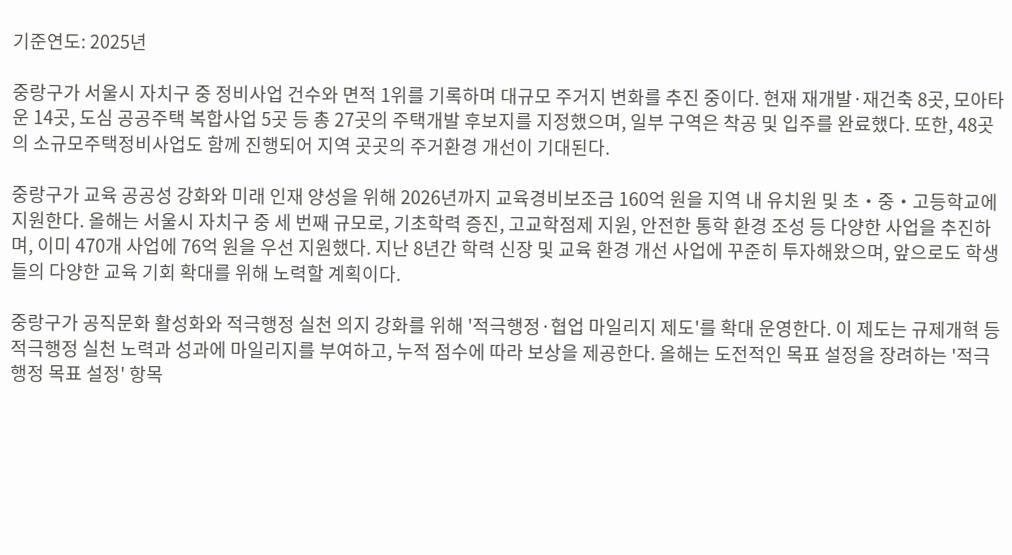기준연도: 2025년

중랑구가 서울시 자치구 중 정비사업 건수와 면적 1위를 기록하며 대규모 주거지 변화를 추진 중이다. 현재 재개발·재건축 8곳, 모아타운 14곳, 도심 공공주택 복합사업 5곳 등 총 27곳의 주택개발 후보지를 지정했으며, 일부 구역은 착공 및 입주를 완료했다. 또한, 48곳의 소규모주택정비사업도 함께 진행되어 지역 곳곳의 주거환경 개선이 기대된다.

중랑구가 교육 공공성 강화와 미래 인재 양성을 위해 2026년까지 교육경비보조금 160억 원을 지역 내 유치원 및 초‧중‧고등학교에 지원한다. 올해는 서울시 자치구 중 세 번째 규모로, 기초학력 증진, 고교학점제 지원, 안전한 통학 환경 조성 등 다양한 사업을 추진하며, 이미 470개 사업에 76억 원을 우선 지원했다. 지난 8년간 학력 신장 및 교육 환경 개선 사업에 꾸준히 투자해왔으며, 앞으로도 학생들의 다양한 교육 기회 확대를 위해 노력할 계획이다.

중랑구가 공직문화 활성화와 적극행정 실천 의지 강화를 위해 '적극행정·협업 마일리지 제도'를 확대 운영한다. 이 제도는 규제개혁 등 적극행정 실천 노력과 성과에 마일리지를 부여하고, 누적 점수에 따라 보상을 제공한다. 올해는 도전적인 목표 설정을 장려하는 '적극행정 목표 설정' 항목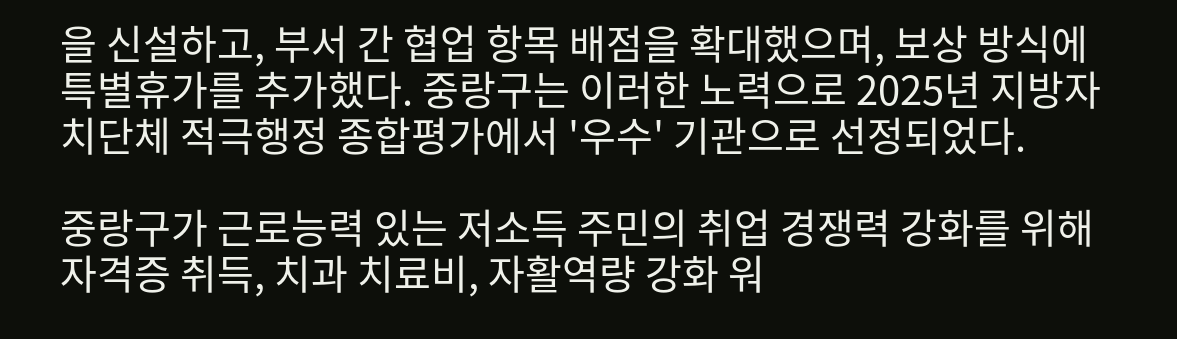을 신설하고, 부서 간 협업 항목 배점을 확대했으며, 보상 방식에 특별휴가를 추가했다. 중랑구는 이러한 노력으로 2025년 지방자치단체 적극행정 종합평가에서 '우수' 기관으로 선정되었다.

중랑구가 근로능력 있는 저소득 주민의 취업 경쟁력 강화를 위해 자격증 취득, 치과 치료비, 자활역량 강화 워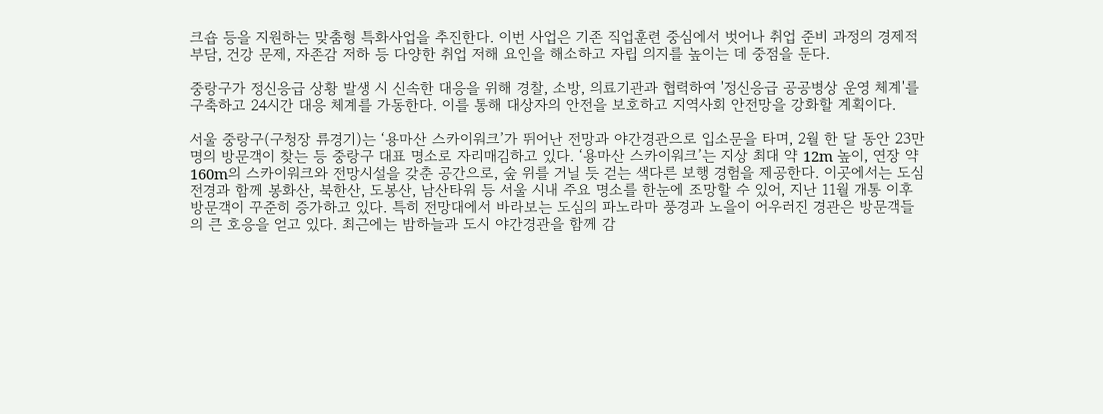크숍 등을 지원하는 맞춤형 특화사업을 추진한다. 이번 사업은 기존 직업훈련 중심에서 벗어나 취업 준비 과정의 경제적 부담, 건강 문제, 자존감 저하 등 다양한 취업 저해 요인을 해소하고 자립 의지를 높이는 데 중점을 둔다.

중랑구가 정신응급 상황 발생 시 신속한 대응을 위해 경찰, 소방, 의료기관과 협력하여 '정신응급 공공병상 운영 체계'를 구축하고 24시간 대응 체계를 가동한다. 이를 통해 대상자의 안전을 보호하고 지역사회 안전망을 강화할 계획이다.

서울 중랑구(구청장 류경기)는 ‘용마산 스카이워크’가 뛰어난 전망과 야간경관으로 입소문을 타며, 2월 한 달 동안 23만 명의 방문객이 찾는 등 중랑구 대표 명소로 자리매김하고 있다. ‘용마산 스카이워크’는 지상 최대 약 12m 높이, 연장 약 160m의 스카이워크와 전망시설을 갖춘 공간으로, 숲 위를 거닐 듯 걷는 색다른 보행 경험을 제공한다. 이곳에서는 도심 전경과 함께 봉화산, 북한산, 도봉산, 남산타워 등 서울 시내 주요 명소를 한눈에 조망할 수 있어, 지난 11월 개통 이후 방문객이 꾸준히 증가하고 있다. 특히 전망대에서 바라보는 도심의 파노라마 풍경과 노을이 어우러진 경관은 방문객들의 큰 호응을 얻고 있다. 최근에는 밤하늘과 도시 야간경관을 함께 감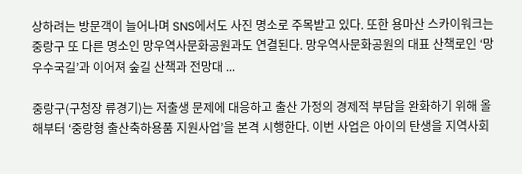상하려는 방문객이 늘어나며 SNS에서도 사진 명소로 주목받고 있다. 또한 용마산 스카이워크는 중랑구 또 다른 명소인 망우역사문화공원과도 연결된다. 망우역사문화공원의 대표 산책로인 ‘망우수국길’과 이어져 숲길 산책과 전망대 ...

중랑구(구청장 류경기)는 저출생 문제에 대응하고 출산 가정의 경제적 부담을 완화하기 위해 올해부터 ‘중랑형 출산축하용품 지원사업’을 본격 시행한다. 이번 사업은 아이의 탄생을 지역사회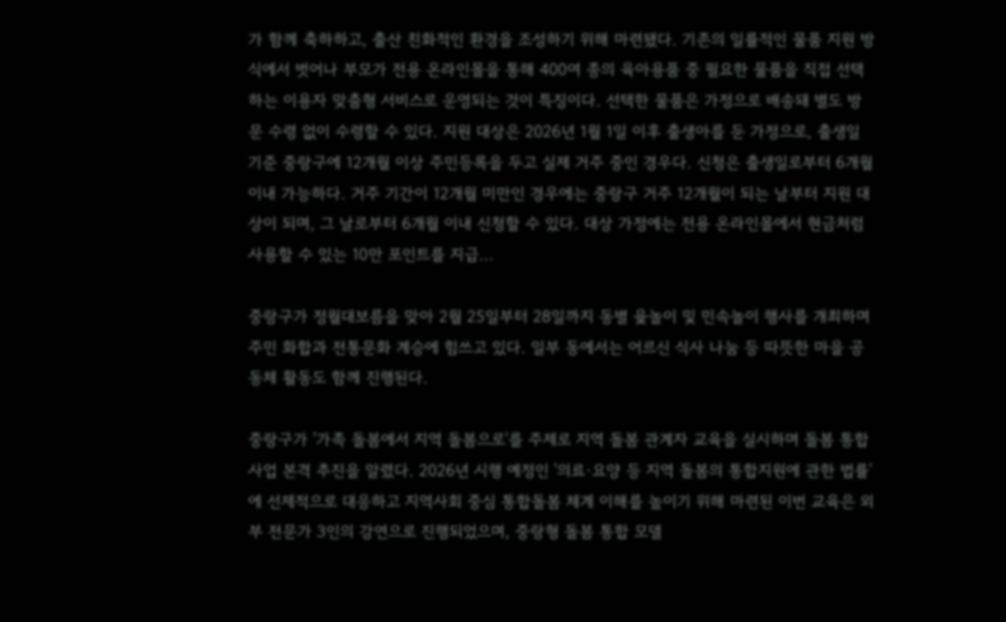가 함께 축하하고, 출산 친화적인 환경을 조성하기 위해 마련됐다. 기존의 일률적인 물품 지원 방식에서 벗어나 부모가 전용 온라인몰을 통해 400여 종의 육아용품 중 필요한 물품을 직접 선택하는 이용자 맞춤형 서비스로 운영되는 것이 특징이다. 선택한 물품은 가정으로 배송돼 별도 방문 수령 없이 수령할 수 있다. 지원 대상은 2026년 1월 1일 이후 출생아를 둔 가정으로, 출생일 기준 중랑구에 12개월 이상 주민등록을 두고 실제 거주 중인 경우다. 신청은 출생일로부터 6개월 이내 가능하다. 거주 기간이 12개월 미만인 경우에는 중랑구 거주 12개월이 되는 날부터 지원 대상이 되며, 그 날로부터 6개월 이내 신청할 수 있다. 대상 가정에는 전용 온라인몰에서 현금처럼 사용할 수 있는 10만 포인트를 지급...

중랑구가 정월대보름을 맞아 2월 25일부터 28일까지 동별 윷놀이 및 민속놀이 행사를 개최하며 주민 화합과 전통문화 계승에 힘쓰고 있다. 일부 동에서는 어르신 식사 나눔 등 따뜻한 마을 공동체 활동도 함께 진행된다.

중랑구가 '가족 돌봄에서 지역 돌봄으로'를 주제로 지역 돌봄 관계자 교육을 실시하며 돌봄 통합 사업 본격 추진을 알렸다. 2026년 시행 예정인 '의료·요양 등 지역 돌봄의 통합지원에 관한 법률'에 선제적으로 대응하고 지역사회 중심 통합돌봄 체계 이해를 높이기 위해 마련된 이번 교육은 외부 전문가 3인의 강연으로 진행되었으며, 중랑형 돌봄 통합 모델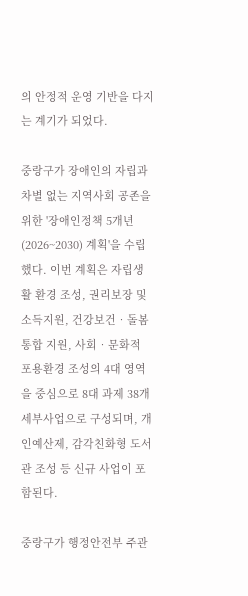의 안정적 운영 기반을 다지는 계기가 되었다.

중랑구가 장애인의 자립과 차별 없는 지역사회 공존을 위한 '장애인정책 5개년(2026~2030) 계획'을 수립했다. 이번 계획은 자립생활 환경 조성, 권리보장 및 소득지원, 건강보건‧돌봄통합 지원, 사회‧문화적 포용환경 조성의 4대 영역을 중심으로 8대 과제 38개 세부사업으로 구성되며, 개인예산제, 감각친화형 도서관 조성 등 신규 사업이 포함된다.

중랑구가 행정안전부 주관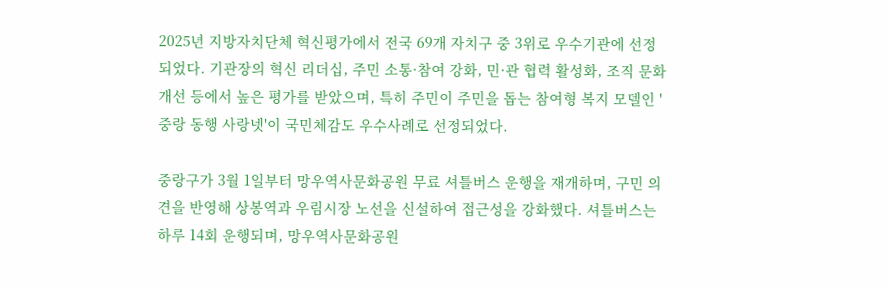2025년 지방자치단체 혁신평가에서 전국 69개 자치구 중 3위로 우수기관에 선정되었다. 기관장의 혁신 리더십, 주민 소통·참여 강화, 민·관 협력 활성화, 조직 문화 개선 등에서 높은 평가를 받았으며, 특히 주민이 주민을 돕는 참여형 복지 모델인 '중랑 동행 사랑넷'이 국민체감도 우수사례로 선정되었다.

중랑구가 3월 1일부터 망우역사문화공원 무료 셔틀버스 운행을 재개하며, 구민 의견을 반영해 상봉역과 우림시장 노선을 신설하여 접근성을 강화했다. 셔틀버스는 하루 14회 운행되며, 망우역사문화공원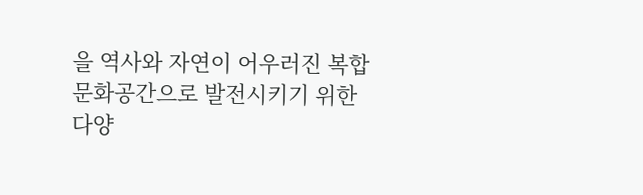을 역사와 자연이 어우러진 복합 문화공간으로 발전시키기 위한 다양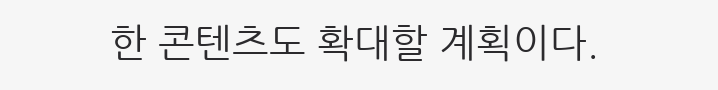한 콘텐츠도 확대할 계획이다.